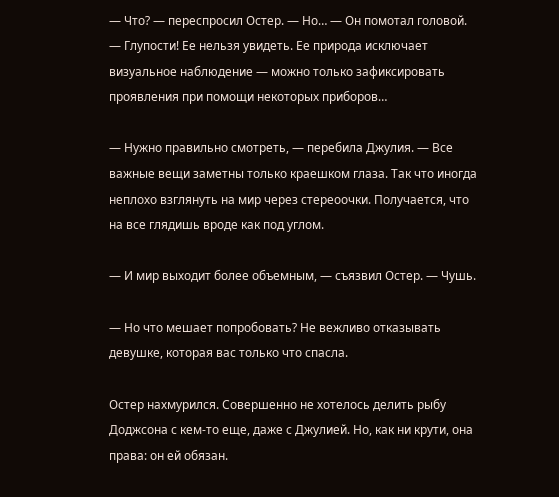— Что? — переспросил Остер. — Но… — Он помотал головой. — Глупости! Ее нельзя увидеть. Ее природа исключает визуальное наблюдение — можно только зафиксировать проявления при помощи некоторых приборов…

— Нужно правильно смотреть, — перебила Джулия. — Все важные вещи заметны только краешком глаза. Так что иногда неплохо взглянуть на мир через стереоочки. Получается, что на все глядишь вроде как под углом.

— И мир выходит более объемным, — съязвил Остер. — Чушь.

— Но что мешает попробовать? Не вежливо отказывать девушке, которая вас только что спасла.

Остер нахмурился. Совершенно не хотелось делить рыбу Доджсона с кем-то еще, даже с Джулией. Но, как ни крути, она права: он ей обязан.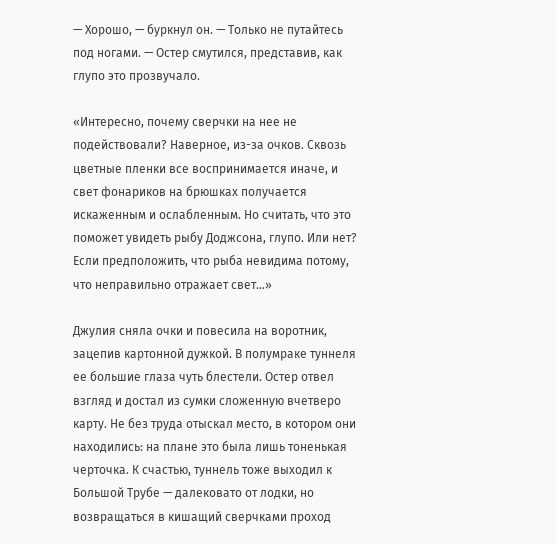— Хорошо, — буркнул он. — Только не путайтесь под ногами. — Остер смутился, представив, как глупо это прозвучало.

«Интересно, почему сверчки на нее не подействовали? Наверное, из-за очков. Сквозь цветные пленки все воспринимается иначе, и свет фонариков на брюшках получается искаженным и ослабленным. Но считать, что это поможет увидеть рыбу Доджсона, глупо. Или нет? Если предположить, что рыба невидима потому, что неправильно отражает свет…»

Джулия сняла очки и повесила на воротник, зацепив картонной дужкой. В полумраке туннеля ее большие глаза чуть блестели. Остер отвел взгляд и достал из сумки сложенную вчетверо карту. Не без труда отыскал место, в котором они находились: на плане это была лишь тоненькая черточка. К счастью, туннель тоже выходил к Большой Трубе — далековато от лодки, но возвращаться в кишащий сверчками проход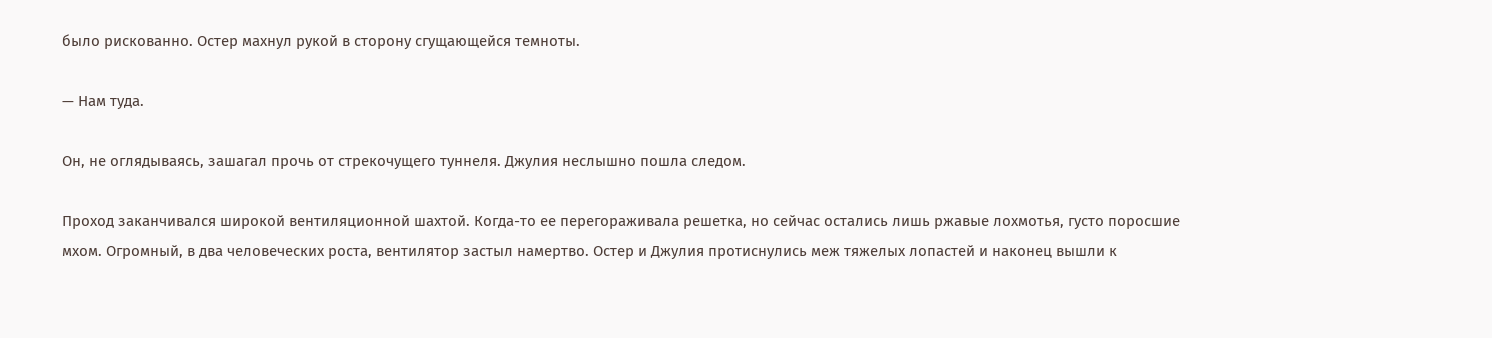было рискованно. Остер махнул рукой в сторону сгущающейся темноты.

— Нам туда.

Он, не оглядываясь, зашагал прочь от стрекочущего туннеля. Джулия неслышно пошла следом.

Проход заканчивался широкой вентиляционной шахтой. Когда-то ее перегораживала решетка, но сейчас остались лишь ржавые лохмотья, густо поросшие мхом. Огромный, в два человеческих роста, вентилятор застыл намертво. Остер и Джулия протиснулись меж тяжелых лопастей и наконец вышли к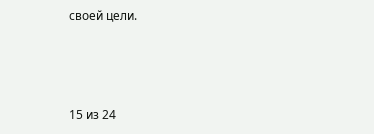своей цели.



15 из 24